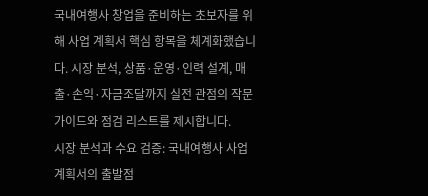국내여행사 창업을 준비하는 초보자를 위해 사업 계획서 핵심 항목을 체계화했습니다. 시장 분석, 상품·운영·인력 설계, 매출·손익·자금조달까지 실전 관점의 작문 가이드와 점검 리스트를 제시합니다.
시장 분석과 수요 검증: 국내여행사 사업 계획서의 출발점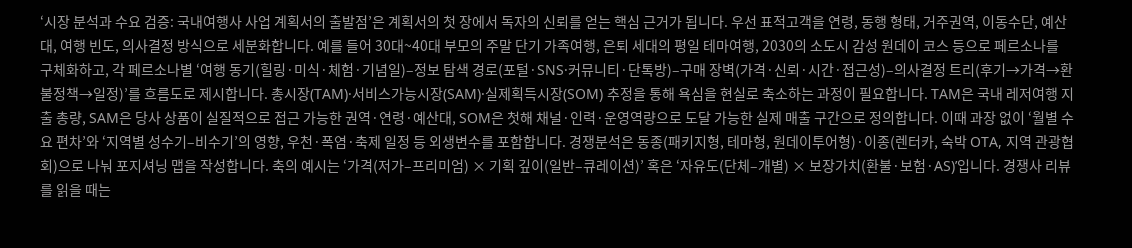‘시장 분석과 수요 검증: 국내여행사 사업 계획서의 출발점’은 계획서의 첫 장에서 독자의 신뢰를 얻는 핵심 근거가 됩니다. 우선 표적고객을 연령, 동행 형태, 거주권역, 이동수단, 예산대, 여행 빈도, 의사결정 방식으로 세분화합니다. 예를 들어 30대~40대 부모의 주말 단기 가족여행, 은퇴 세대의 평일 테마여행, 2030의 소도시 감성 원데이 코스 등으로 페르소나를 구체화하고, 각 페르소나별 ‘여행 동기(힐링·미식·체험·기념일)–정보 탐색 경로(포털·SNS·커뮤니티·단톡방)–구매 장벽(가격·신뢰·시간·접근성)–의사결정 트리(후기→가격→환불정책→일정)’를 흐름도로 제시합니다. 총시장(TAM)·서비스가능시장(SAM)·실제획득시장(SOM) 추정을 통해 욕심을 현실로 축소하는 과정이 필요합니다. TAM은 국내 레저여행 지출 총량, SAM은 당사 상품이 실질적으로 접근 가능한 권역·연령·예산대, SOM은 첫해 채널·인력·운영역량으로 도달 가능한 실제 매출 구간으로 정의합니다. 이때 과장 없이 ‘월별 수요 편차’와 ‘지역별 성수기–비수기’의 영향, 우천·폭염·축제 일정 등 외생변수를 포함합니다. 경쟁분석은 동종(패키지형, 테마형, 원데이투어형)·이종(렌터카, 숙박 OTA, 지역 관광협회)으로 나눠 포지셔닝 맵을 작성합니다. 축의 예시는 ‘가격(저가–프리미엄) × 기획 깊이(일반–큐레이션)’ 혹은 ‘자유도(단체–개별) × 보장가치(환불·보험·AS)’입니다. 경쟁사 리뷰를 읽을 때는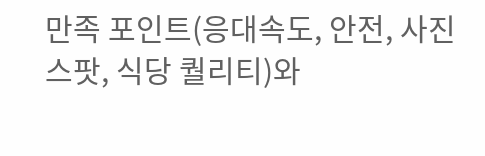만족 포인트(응대속도, 안전, 사진스팟, 식당 퀄리티)와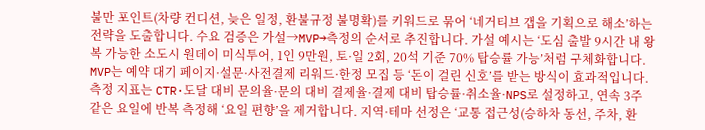불만 포인트(차량 컨디션, 늦은 일정, 환불규정 불명확)를 키워드로 묶어 ‘네거티브 갭을 기획으로 해소’하는 전략을 도출합니다. 수요 검증은 가설→MVP→측정의 순서로 추진합니다. 가설 예시는 ‘도심 출발 9시간 내 왕복 가능한 소도시 원데이 미식투어, 1인 9만원, 토·일 2회, 20석 기준 70% 탑승률 가능’처럼 구체화합니다. MVP는 예약 대기 페이지·설문·사전결제 리워드·한정 모집 등 ‘돈이 걸린 신호’를 받는 방식이 효과적입니다. 측정 지표는 CTR·도달 대비 문의율·문의 대비 결제율·결제 대비 탑승률·취소율·NPS로 설정하고, 연속 3주 같은 요일에 반복 측정해 ‘요일 편향’을 제거합니다. 지역·테마 선정은 ‘교통 접근성(승하차 동선, 주차, 환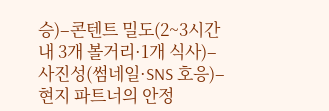승)–콘텐트 밀도(2~3시간 내 3개 볼거리·1개 식사)–사진성(썸네일·SNS 호응)–현지 파트너의 안정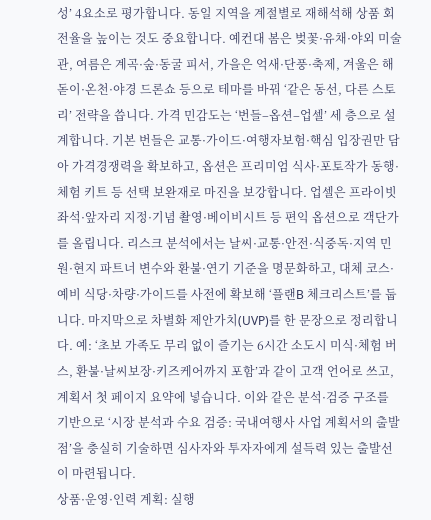성’ 4요소로 평가합니다. 동일 지역을 계절별로 재해석해 상품 회전율을 높이는 것도 중요합니다. 예컨대 봄은 벚꽃·유채·야외 미술관, 여름은 계곡·숲·동굴 피서, 가을은 억새·단풍·축제, 겨울은 해돋이·온천·야경 드론쇼 등으로 테마를 바꿔 ‘같은 동선, 다른 스토리’ 전략을 씁니다. 가격 민감도는 ‘번들–옵션–업셀’ 세 층으로 설계합니다. 기본 번들은 교통·가이드·여행자보험·핵심 입장권만 담아 가격경쟁력을 확보하고, 옵션은 프리미엄 식사·포토작가 동행·체험 키트 등 선택 보완재로 마진을 보강합니다. 업셀은 프라이빗 좌석·앞자리 지정·기념 촬영·베이비시트 등 편익 옵션으로 객단가를 올립니다. 리스크 분석에서는 날씨·교통·안전·식중독·지역 민원·현지 파트너 변수와 환불·연기 기준을 명문화하고, 대체 코스·예비 식당·차량·가이드를 사전에 확보해 ‘플랜B 체크리스트’를 둡니다. 마지막으로 차별화 제안가치(UVP)를 한 문장으로 정리합니다. 예: ‘초보 가족도 무리 없이 즐기는 6시간 소도시 미식·체험 버스, 환불·날씨보장·키즈케어까지 포함’과 같이 고객 언어로 쓰고, 계획서 첫 페이지 요약에 넣습니다. 이와 같은 분석·검증 구조를 기반으로 ‘시장 분석과 수요 검증: 국내여행사 사업 계획서의 출발점’을 충실히 기술하면 심사자와 투자자에게 설득력 있는 출발선이 마련됩니다.
상품·운영·인력 계획: 실행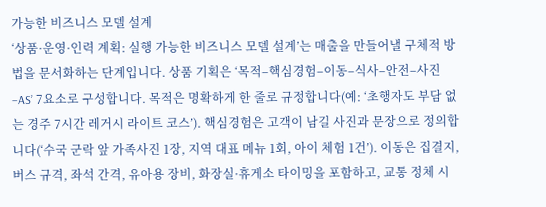가능한 비즈니스 모델 설계
‘상품·운영·인력 계획: 실행 가능한 비즈니스 모델 설계’는 매출을 만들어낼 구체적 방법을 문서화하는 단계입니다. 상품 기획은 ‘목적–핵심경험–이동–식사–안전–사진–AS’ 7요소로 구성합니다. 목적은 명확하게 한 줄로 규정합니다(예: ‘초행자도 부담 없는 경주 7시간 레거시 라이트 코스’). 핵심경험은 고객이 남길 사진과 문장으로 정의합니다(‘수국 군락 앞 가족사진 1장, 지역 대표 메뉴 1회, 아이 체험 1건’). 이동은 집결지, 버스 규격, 좌석 간격, 유아용 장비, 화장실·휴게소 타이밍을 포함하고, 교통 정체 시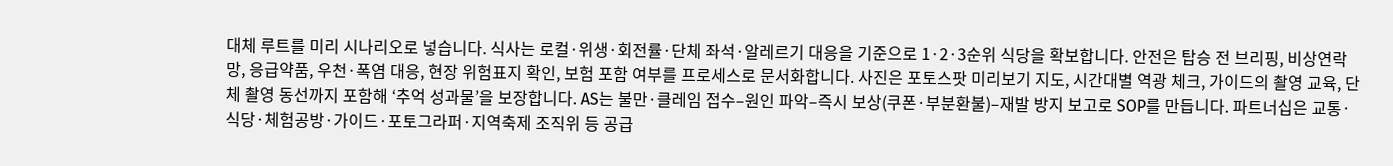대체 루트를 미리 시나리오로 넣습니다. 식사는 로컬·위생·회전률·단체 좌석·알레르기 대응을 기준으로 1·2·3순위 식당을 확보합니다. 안전은 탑승 전 브리핑, 비상연락망, 응급약품, 우천·폭염 대응, 현장 위험표지 확인, 보험 포함 여부를 프로세스로 문서화합니다. 사진은 포토스팟 미리보기 지도, 시간대별 역광 체크, 가이드의 촬영 교육, 단체 촬영 동선까지 포함해 ‘추억 성과물’을 보장합니다. AS는 불만·클레임 접수–원인 파악–즉시 보상(쿠폰·부분환불)–재발 방지 보고로 SOP를 만듭니다. 파트너십은 교통·식당·체험공방·가이드·포토그라퍼·지역축제 조직위 등 공급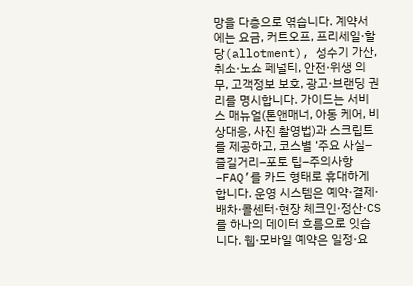망을 다층으로 엮습니다. 계약서에는 요금, 커트오프, 프리세일·할당(allotment), 성수기 가산, 취소·노쇼 페널티, 안전·위생 의무, 고객정보 보호, 광고·브랜딩 권리를 명시합니다. 가이드는 서비스 매뉴얼(톤앤매너, 아동 케어, 비상대응, 사진 촬영법)과 스크립트를 제공하고, 코스별 ‘주요 사실–즐길거리–포토 팁–주의사항–FAQ’를 카드 형태로 휴대하게 합니다. 운영 시스템은 예약·결제·배차·콜센터·현장 체크인·정산·CS를 하나의 데이터 흐름으로 잇습니다. 웹·모바일 예약은 일정·요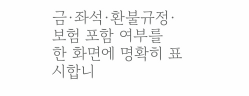금·좌석·환불규정·보험 포함 여부를 한 화면에 명확히 표시합니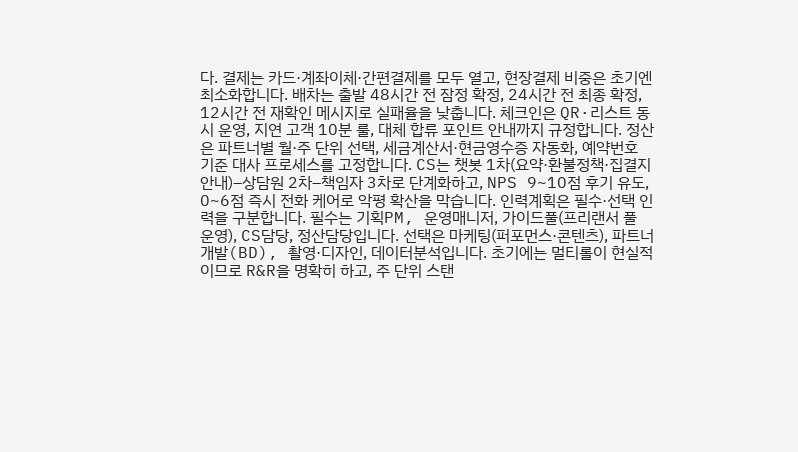다. 결제는 카드·계좌이체·간편결제를 모두 열고, 현장결제 비중은 초기엔 최소화합니다. 배차는 출발 48시간 전 잠정 확정, 24시간 전 최종 확정, 12시간 전 재확인 메시지로 실패율을 낮춥니다. 체크인은 QR·리스트 동시 운영, 지연 고객 10분 룰, 대체 합류 포인트 안내까지 규정합니다. 정산은 파트너별 월·주 단위 선택, 세금계산서·현금영수증 자동화, 예약번호 기준 대사 프로세스를 고정합니다. CS는 챗봇 1차(요약·환불정책·집결지 안내)–상담원 2차–책임자 3차로 단계화하고, NPS 9~10점 후기 유도, 0~6점 즉시 전화 케어로 악평 확산을 막습니다. 인력계획은 필수·선택 인력을 구분합니다. 필수는 기획PM, 운영매니저, 가이드풀(프리랜서 풀 운영), CS담당, 정산담당입니다. 선택은 마케팅(퍼포먼스·콘텐츠), 파트너개발(BD), 촬영·디자인, 데이터분석입니다. 초기에는 멀티롤이 현실적이므로 R&R을 명확히 하고, 주 단위 스탠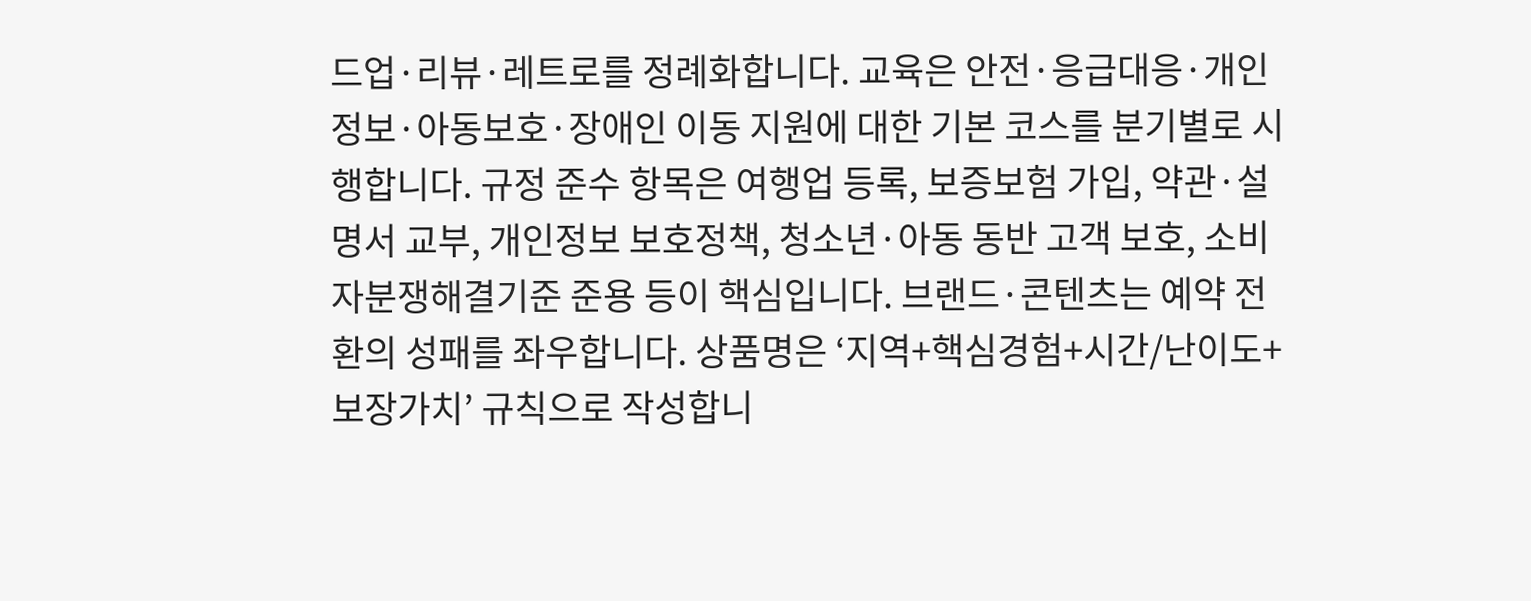드업·리뷰·레트로를 정례화합니다. 교육은 안전·응급대응·개인정보·아동보호·장애인 이동 지원에 대한 기본 코스를 분기별로 시행합니다. 규정 준수 항목은 여행업 등록, 보증보험 가입, 약관·설명서 교부, 개인정보 보호정책, 청소년·아동 동반 고객 보호, 소비자분쟁해결기준 준용 등이 핵심입니다. 브랜드·콘텐츠는 예약 전환의 성패를 좌우합니다. 상품명은 ‘지역+핵심경험+시간/난이도+보장가치’ 규칙으로 작성합니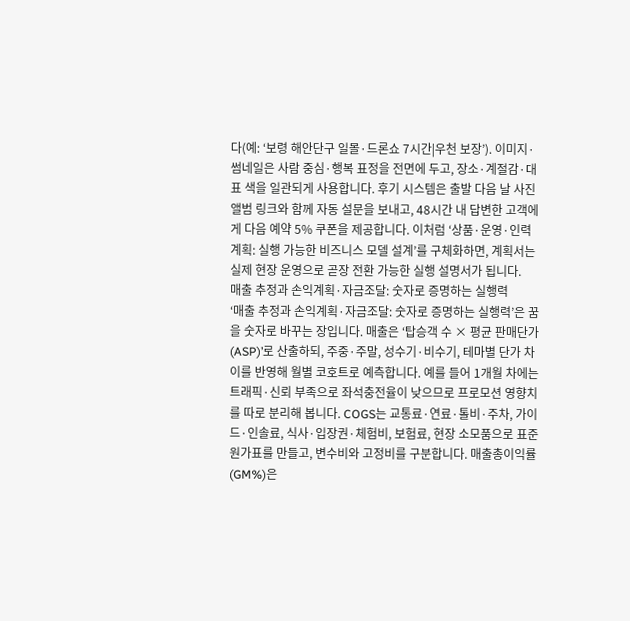다(예: ‘보령 해안단구 일몰·드론쇼 7시간|우천 보장’). 이미지·썸네일은 사람 중심·행복 표정을 전면에 두고, 장소·계절감·대표 색을 일관되게 사용합니다. 후기 시스템은 출발 다음 날 사진 앨범 링크와 함께 자동 설문을 보내고, 48시간 내 답변한 고객에게 다음 예약 5% 쿠폰을 제공합니다. 이처럼 ‘상품·운영·인력 계획: 실행 가능한 비즈니스 모델 설계’를 구체화하면, 계획서는 실제 현장 운영으로 곧장 전환 가능한 실행 설명서가 됩니다.
매출 추정과 손익계획·자금조달: 숫자로 증명하는 실행력
‘매출 추정과 손익계획·자금조달: 숫자로 증명하는 실행력’은 꿈을 숫자로 바꾸는 장입니다. 매출은 ‘탑승객 수 × 평균 판매단가(ASP)’로 산출하되, 주중·주말, 성수기·비수기, 테마별 단가 차이를 반영해 월별 코호트로 예측합니다. 예를 들어 1개월 차에는 트래픽·신뢰 부족으로 좌석충전율이 낮으므로 프로모션 영향치를 따로 분리해 봅니다. COGS는 교통료·연료·톨비·주차, 가이드·인솔료, 식사·입장권·체험비, 보험료, 현장 소모품으로 표준원가표를 만들고, 변수비와 고정비를 구분합니다. 매출총이익률(GM%)은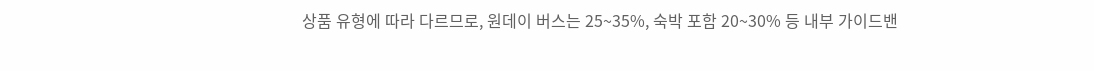상품 유형에 따라 다르므로, 원데이 버스는 25~35%, 숙박 포함 20~30% 등 내부 가이드밴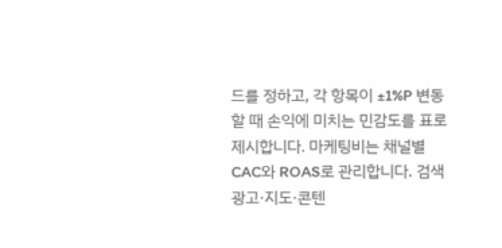드를 정하고, 각 항목이 ±1%P 변동할 때 손익에 미치는 민감도를 표로 제시합니다. 마케팅비는 채널별 CAC와 ROAS로 관리합니다. 검색광고·지도·콘텐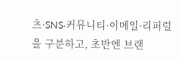츠·SNS·커뮤니티·이메일·리퍼럴을 구분하고, 초반엔 브랜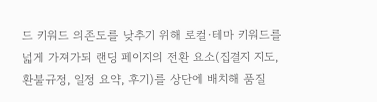드 키워드 의존도를 낮추기 위해 로컬·테마 키워드를 넓게 가져가되 랜딩 페이지의 전환 요소(집결지 지도, 환불규정, 일정 요약, 후기)를 상단에 배치해 품질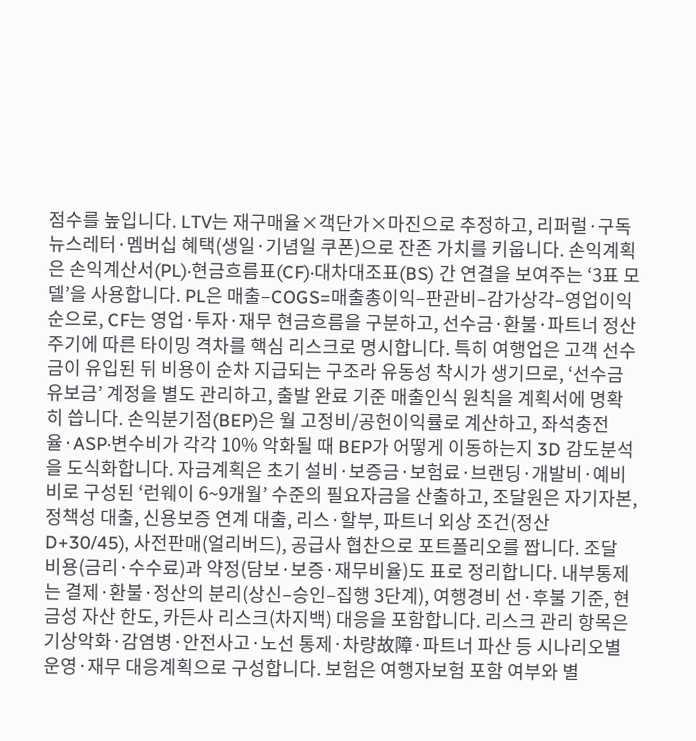점수를 높입니다. LTV는 재구매율×객단가×마진으로 추정하고, 리퍼럴·구독 뉴스레터·멤버십 혜택(생일·기념일 쿠폰)으로 잔존 가치를 키웁니다. 손익계획은 손익계산서(PL)·현금흐름표(CF)·대차대조표(BS) 간 연결을 보여주는 ‘3표 모델’을 사용합니다. PL은 매출–COGS=매출총이익–판관비–감가상각–영업이익 순으로, CF는 영업·투자·재무 현금흐름을 구분하고, 선수금·환불·파트너 정산 주기에 따른 타이밍 격차를 핵심 리스크로 명시합니다. 특히 여행업은 고객 선수금이 유입된 뒤 비용이 순차 지급되는 구조라 유동성 착시가 생기므로, ‘선수금 유보금’ 계정을 별도 관리하고, 출발 완료 기준 매출인식 원칙을 계획서에 명확히 씁니다. 손익분기점(BEP)은 월 고정비/공헌이익률로 계산하고, 좌석충전율·ASP·변수비가 각각 10% 악화될 때 BEP가 어떻게 이동하는지 3D 감도분석을 도식화합니다. 자금계획은 초기 설비·보증금·보험료·브랜딩·개발비·예비비로 구성된 ‘런웨이 6~9개월’ 수준의 필요자금을 산출하고, 조달원은 자기자본, 정책성 대출, 신용보증 연계 대출, 리스·할부, 파트너 외상 조건(정산 D+30/45), 사전판매(얼리버드), 공급사 협찬으로 포트폴리오를 짭니다. 조달 비용(금리·수수료)과 약정(담보·보증·재무비율)도 표로 정리합니다. 내부통제는 결제·환불·정산의 분리(상신–승인–집행 3단계), 여행경비 선·후불 기준, 현금성 자산 한도, 카든사 리스크(차지백) 대응을 포함합니다. 리스크 관리 항목은 기상악화·감염병·안전사고·노선 통제·차량故障·파트너 파산 등 시나리오별 운영·재무 대응계획으로 구성합니다. 보험은 여행자보험 포함 여부와 별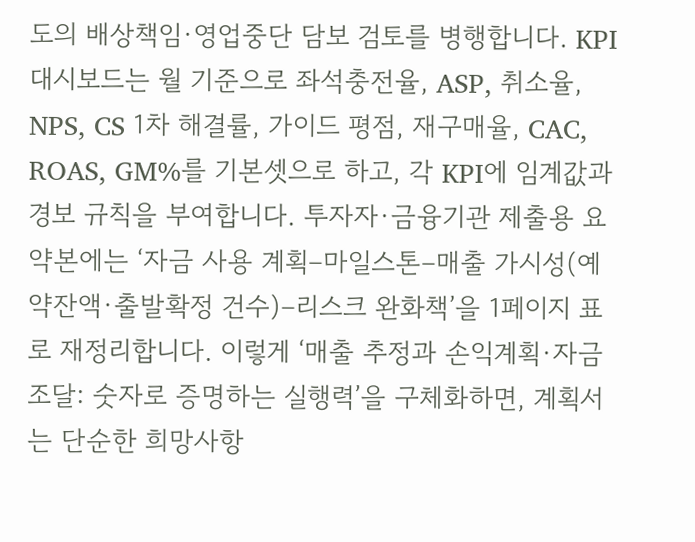도의 배상책임·영업중단 담보 검토를 병행합니다. KPI 대시보드는 월 기준으로 좌석충전율, ASP, 취소율, NPS, CS 1차 해결률, 가이드 평점, 재구매율, CAC, ROAS, GM%를 기본셋으로 하고, 각 KPI에 임계값과 경보 규칙을 부여합니다. 투자자·금융기관 제출용 요약본에는 ‘자금 사용 계획–마일스톤–매출 가시성(예약잔액·출발확정 건수)–리스크 완화책’을 1페이지 표로 재정리합니다. 이렇게 ‘매출 추정과 손익계획·자금조달: 숫자로 증명하는 실행력’을 구체화하면, 계획서는 단순한 희망사항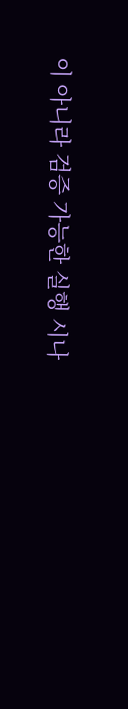이 아니라 검증 가능한 실행 시나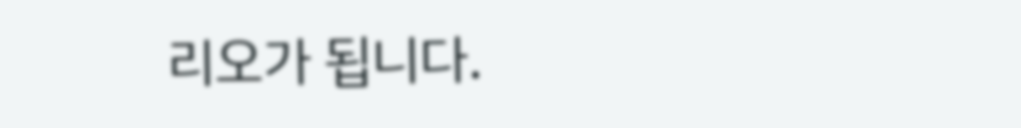리오가 됩니다.